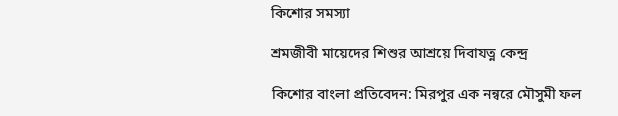কিশোর সমস্যা

শ্রমজীবী মায়েদের শিশুর আশ্রয়ে দিবাযত্ন কেন্দ্র

কিশোর বাংলা প্রতিবেদন: মিরপুর এক নন্বরে মৌসুমী ফল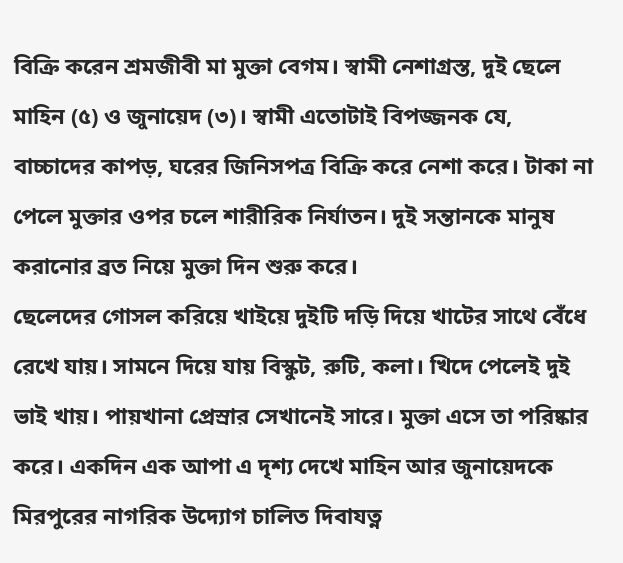বিক্রি করেন শ্রমজীবী মা মুক্তা বেগম। স্বামী নেশাগ্রস্ত, দুই ছেলে মাহিন (৫) ও জুনায়েদ (৩)। স্বামী এতোটাই বিপজ্জনক যে, বাচ্চাদের কাপড়, ঘরের জিনিসপত্র বিক্রি করে নেশা করে। টাকা না পেলে মুক্তার ওপর চলে শারীরিক নির্যাতন। দুই সন্তানকে মানুষ করানোর ব্রত নিয়ে মুক্তা দিন শুরু করে।
ছেলেদের গোসল করিয়ে খাইয়ে দুইটি দড়ি দিয়ে খাটের সাথে বেঁধে রেখে যায়। সামনে দিয়ে যায় বিস্কুট, রুটি, কলা। খিদে পেলেই দুই ভাই খায়। পায়খানা প্রেস্রার সেখানেই সারে। মুক্তা এসে তা পরিষ্কার করে। একদিন এক আপা এ দৃশ্য দেখে মাহিন আর জুনায়েদকে মিরপুরের নাগরিক উদ্যোগ চালিত দিবাযত্ন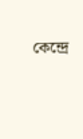কেন্দ্রে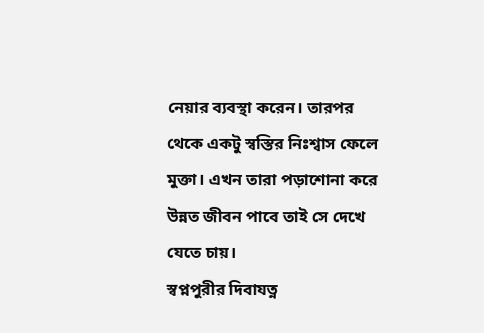নেয়ার ব্যবস্থা করেন। তারপর থেকে একটু স্বস্তির নিঃশ্বাস ফেলে মুক্তা। এখন তারা পড়াশোনা করে উন্নত জীবন পাবে তাই সে দেখে যেতে চায়।
স্বপ্নপুরীর দিবাযত্ন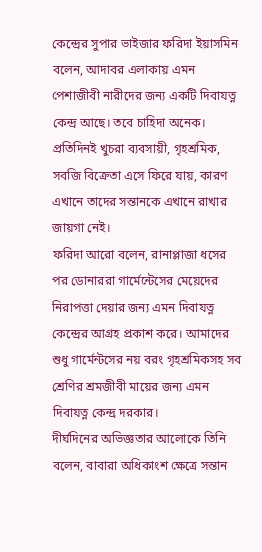কেন্দ্রের সুপার ভাইজার ফরিদা ইয়াসমিন বলেন, আদাবর এলাকায় এমন পেশাজীবী নারীদের জন্য একটি দিবাযত্ন কেন্দ্র আছে। তবে চাহিদা অনেক। প্রতিদিনই খুচরা ব্যবসায়ী, গৃহশ্রমিক, সবজি বিক্রেতা এসে ফিরে যায়, কারণ এখানে তাদের সন্তানকে এখানে রাখার জায়গা নেই।
ফরিদা আরো বলেন, রানাপ্লাজা ধসের পর ডোনাররা গার্মেন্টেসের মেয়েদের নিরাপত্তা দেয়ার জন্য এমন দিবাযত্ন কেন্দ্রের আগ্রহ প্রকাশ করে। আমাদের শুধু গার্মেন্টসের নয় বরং গৃহশ্রমিকসহ সব শ্রেণির শ্রমজীবী মায়ের জন্য এমন দিবাযত্ন কেন্দ্র দরকার।
দীর্ঘদিনের অভিজ্ঞতার আলোকে তিনি বলেন, বাবারা অধিকাংশ ক্ষেত্রে সন্তান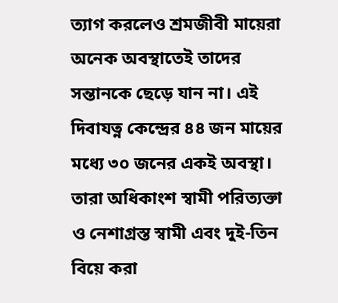ত্যাগ করলেও শ্রমজীবী মায়েরা অনেক অবস্থাতেই তাদের সন্তানকে ছেড়ে যান না। এই দিবাযত্ন কেন্দ্রের ৪৪ জন মায়ের মধ্যে ৩০ জনের একই অবস্থা। তারা অধিকাংশ স্বামী পরিত্যক্তা ও নেশাগ্রস্ত স্বামী এবং দুই-তিন বিয়ে করা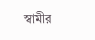স্বামীর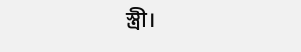স্ত্রী।